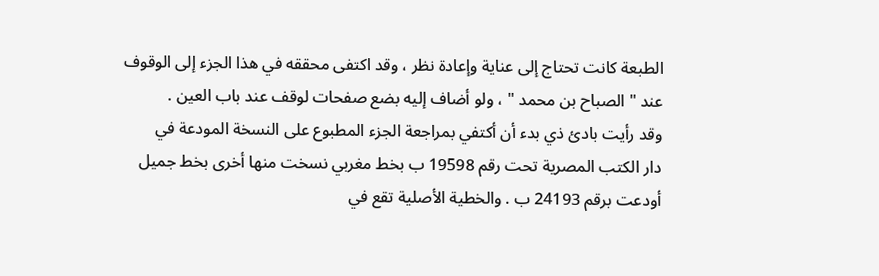الطبعة كانت تحتاج إلى عناية وإعادة نظر ، وقد اكتفى محققه في هذا الجزء إلى الوقوف
عند " الصباح بن محمد " ، ولو أضاف إليه بضع صفحات لوقف عند باب العين .
وقد رأيت بادئ ذي بدء أن أكتفي بمراجعة الجزء المطبوع على النسخة المودعة في
دار الكتب المصرية تحت رقم 19598 ب بخط مغربي نسخت منها أخرى بخط جميل
أودعت برقم 24193 ب . والخطية الأصلية تقع في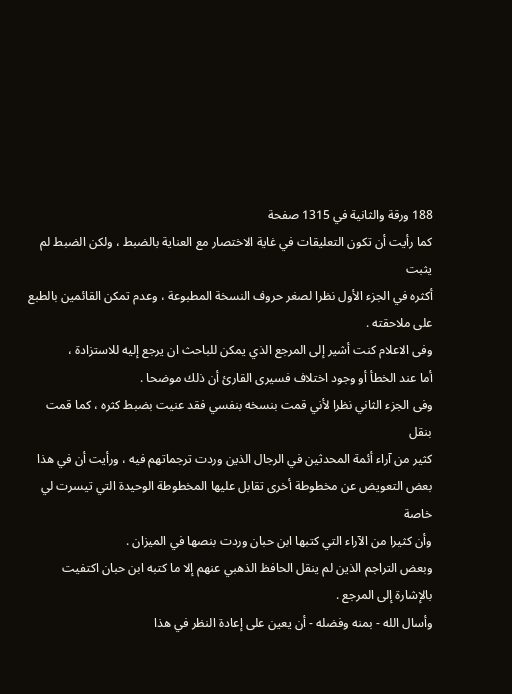188 ورقة والثانية في 1315 صفحة
كما رأيت أن تكون التعليقات في غاية الاختصار مع العناية بالضبط ، ولكن الضبط لم يثبت
أكثره في الجزء الأول نظرا لصغر حروف النسخة المطبوعة ، وعدم تمكن القائمين بالطبع
على ملاحقته .
وفى الاعلام كنت أشير إلى المرجع الذي يمكن للباحث ان يرجع إليه للاستزادة ،
أما عند الخطأ أو وجود اختلاف فسيرى القارئ أن ذلك موضحا .
وفى الجزء الثاني نظرا لأني قمت بنسخه بنفسي فقد عنيت بضبط كثره ، كما قمت بنقل
كثير من آراء أئمة المحدثين في الرجال الذين وردت ترجماتهم فيه ، ورأيت أن في هذا
بعض التعويض عن مخطوطة أخرى تقابل عليها المخطوطة الوحيدة التي تيسرت لي خاصة
وأن كثيرا من الآراء التي كتبها ابن حبان وردت بنصها في الميزان .
وبعض التراجم الذين لم ينقل الحافظ الذهبي عنهم إلا ما كتبه ابن حبان اكتفيت
بالإشارة إلى المرجع .
وأسال الله - بمنه وفضله - أن يعين على إعادة النظر في هذا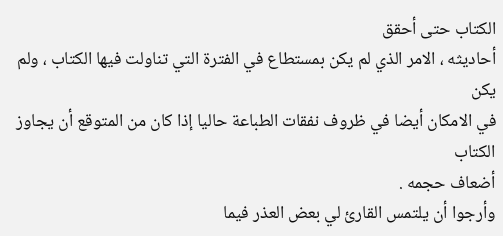الكتاب حتى أحقق
أحاديثه ، الامر الذي لم يكن بمستطاع في الفترة التي تناولت فيها الكتاب ، ولم يكن
في الامكان أيضا في ظروف نفقات الطباعة حاليا إذا كان من المتوقع أن يجاوز الكتاب
أضعاف حجمه .
وأرجوا أن يلتمس القارئ لي بعض العذر فيما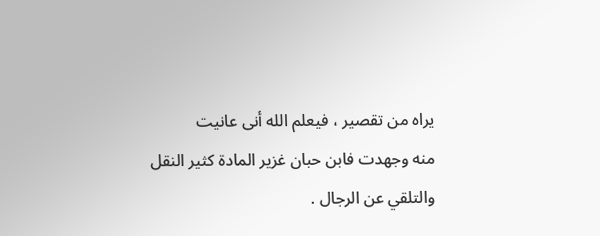يراه من تقصير ، فيعلم الله أنى عانيت
منه وجهدت فابن حبان غزير المادة كثير النقل والتلقي عن الرجال .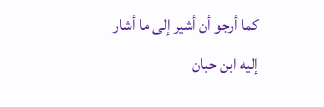كما أرجو أن أشير إلى ما أشار إليه ابن حبان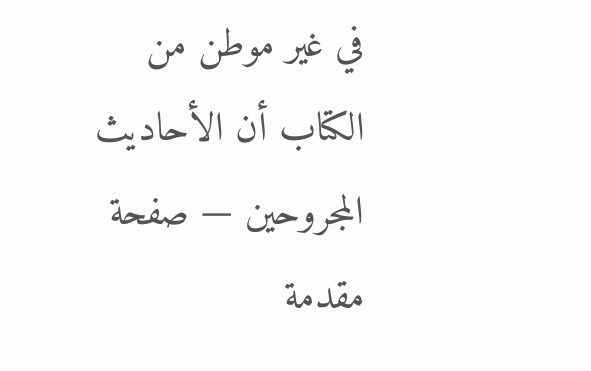في غير موطن من الكتاب أن الأحاديث
المجروحين — صفحة مقدمة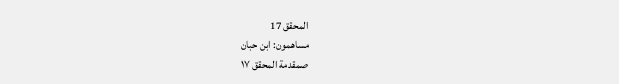المحقق 17
مساهمون: ابن حبان
صمقدمة المحقق ١٧